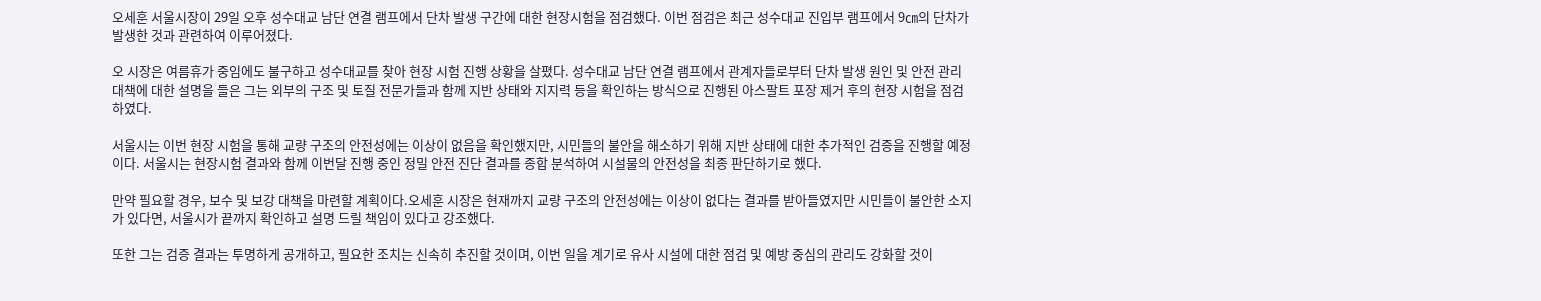오세훈 서울시장이 29일 오후 성수대교 남단 연결 램프에서 단차 발생 구간에 대한 현장시험을 점검했다. 이번 점검은 최근 성수대교 진입부 램프에서 9㎝의 단차가 발생한 것과 관련하여 이루어졌다.

오 시장은 여름휴가 중임에도 불구하고 성수대교를 찾아 현장 시험 진행 상황을 살폈다. 성수대교 남단 연결 램프에서 관계자들로부터 단차 발생 원인 및 안전 관리 대책에 대한 설명을 들은 그는 외부의 구조 및 토질 전문가들과 함께 지반 상태와 지지력 등을 확인하는 방식으로 진행된 아스팔트 포장 제거 후의 현장 시험을 점검하였다.

서울시는 이번 현장 시험을 통해 교량 구조의 안전성에는 이상이 없음을 확인했지만, 시민들의 불안을 해소하기 위해 지반 상태에 대한 추가적인 검증을 진행할 예정이다. 서울시는 현장시험 결과와 함께 이번달 진행 중인 정밀 안전 진단 결과를 종합 분석하여 시설물의 안전성을 최종 판단하기로 했다.

만약 필요할 경우, 보수 및 보강 대책을 마련할 계획이다.오세훈 시장은 현재까지 교량 구조의 안전성에는 이상이 없다는 결과를 받아들였지만 시민들이 불안한 소지가 있다면, 서울시가 끝까지 확인하고 설명 드릴 책임이 있다고 강조했다.

또한 그는 검증 결과는 투명하게 공개하고, 필요한 조치는 신속히 추진할 것이며, 이번 일을 계기로 유사 시설에 대한 점검 및 예방 중심의 관리도 강화할 것이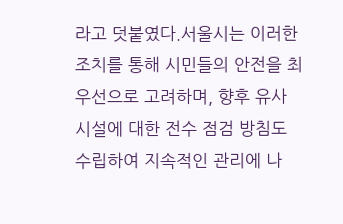라고 덧붙였다.서울시는 이러한 조치를 통해 시민들의 안전을 최우선으로 고려하며, 향후 유사 시설에 대한 전수 점검 방침도 수립하여 지속적인 관리에 나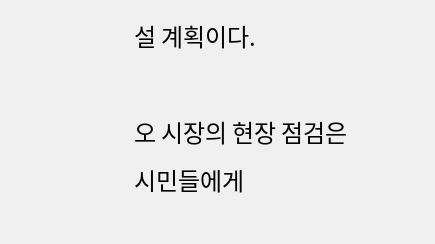설 계획이다.

오 시장의 현장 점검은 시민들에게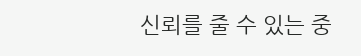신뢰를 줄 수 있는 중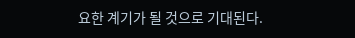요한 계기가 될 것으로 기대된다.